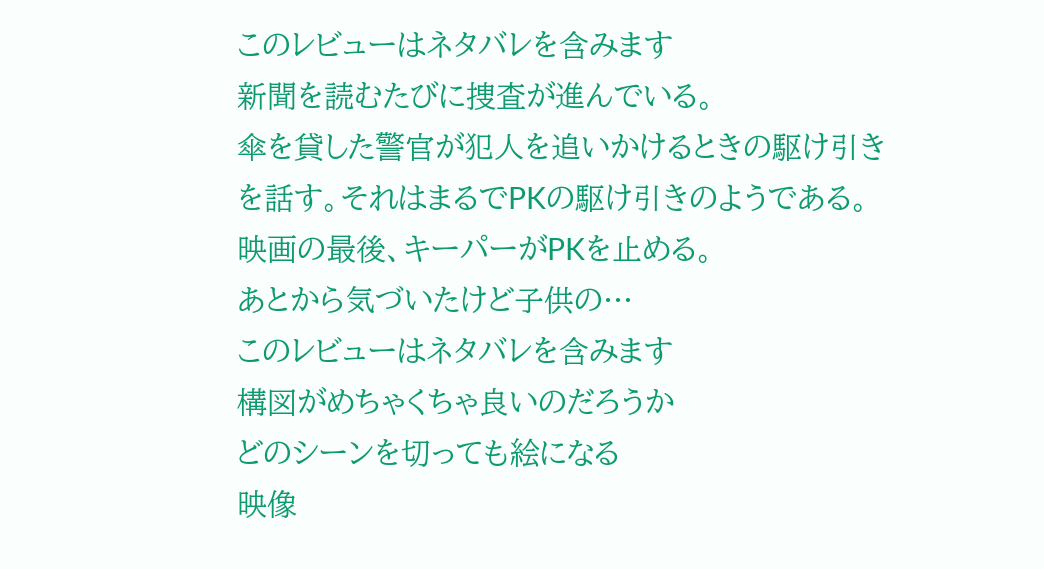このレビューはネタバレを含みます
新聞を読むたびに捜査が進んでいる。
傘を貸した警官が犯人を追いかけるときの駆け引きを話す。それはまるでPKの駆け引きのようである。
映画の最後、キーパーがPKを止める。
あとから気づいたけど子供の…
このレビューはネタバレを含みます
構図がめちゃくちゃ良いのだろうか
どのシーンを切っても絵になる
映像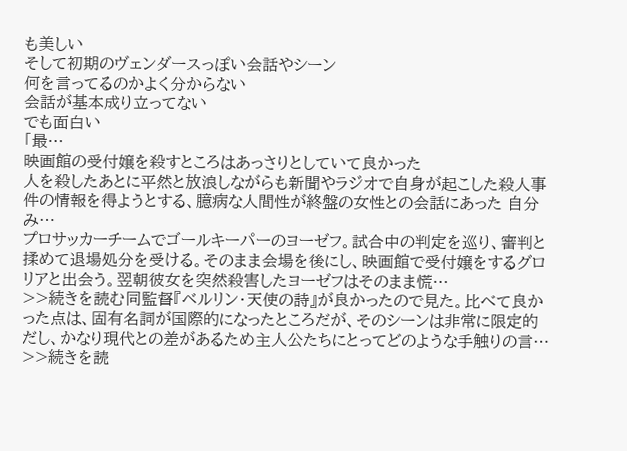も美しい
そして初期のヴェンダースっぽい会話やシーン
何を言ってるのかよく分からない
会話が基本成り立ってない
でも面白い
「最…
映画館の受付嬢を殺すところはあっさりとしていて良かった
人を殺したあとに平然と放浪しながらも新聞やラジオで自身が起こした殺人事件の情報を得ようとする、臆病な人間性が終盤の女性との会話にあった 自分み…
プロサッカーチームでゴールキーパーのヨーゼフ。試合中の判定を巡り、審判と揉めて退場処分を受ける。そのまま会場を後にし、映画館で受付嬢をするグロリアと出会う。翌朝彼女を突然殺害したヨーゼフはそのまま慌…
>>続きを読む同監督『ベルリン・天使の詩』が良かったので見た。比べて良かった点は、固有名詞が国際的になったところだが、そのシーンは非常に限定的だし、かなり現代との差があるため主人公たちにとってどのような手触りの言…
>>続きを読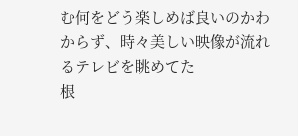む何をどう楽しめば良いのかわからず、時々美しい映像が流れるテレビを眺めてた
根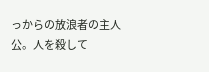っからの放浪者の主人公。人を殺して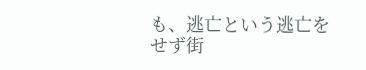も、逃亡という逃亡をせず街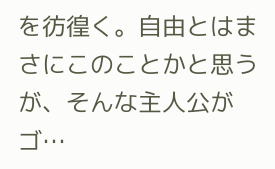を彷徨く。自由とはまさにこのことかと思うが、そんな主人公がゴ…